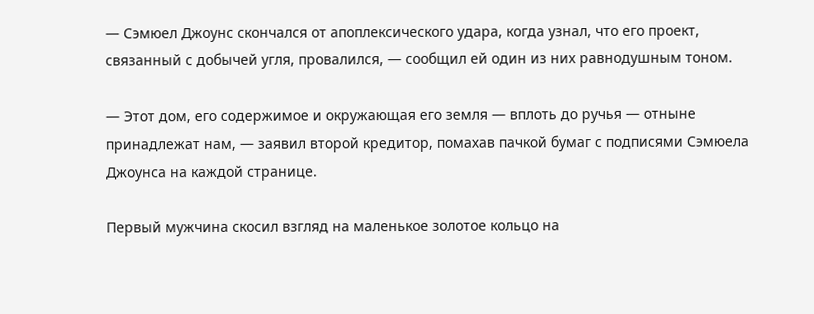— Сэмюел Джоунс скончался от апоплексического удара, когда узнал, что его проект, связанный с добычей угля, провалился, — сообщил ей один из них равнодушным тоном.

— Этот дом, его содержимое и окружающая его земля — вплоть до ручья — отныне принадлежат нам, — заявил второй кредитор, помахав пачкой бумаг с подписями Сэмюела Джоунса на каждой странице.

Первый мужчина скосил взгляд на маленькое золотое кольцо на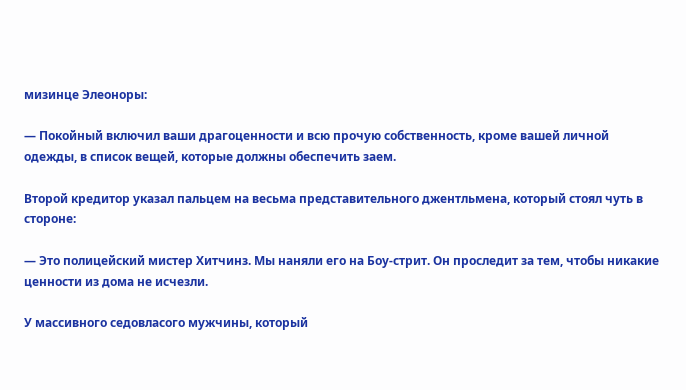мизинце Элеоноры:

— Покойный включил ваши драгоценности и всю прочую собственность, кроме вашей личной одежды, в список вещей, которые должны обеспечить заем.

Второй кредитор указал пальцем на весьма представительного джентльмена, который стоял чуть в стороне:

— Это полицейский мистер Хитчинз. Мы наняли его на Боу-стрит. Он проследит за тем, чтобы никакие ценности из дома не исчезли.

У массивного седовласого мужчины, который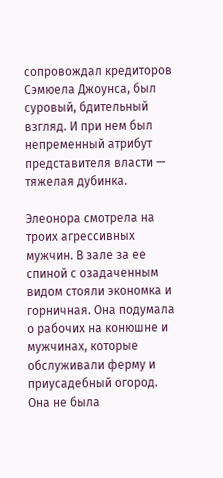сопровождал кредиторов Сэмюела Джоунса, был суровый, бдительный взгляд. И при нем был непременный атрибут представителя власти — тяжелая дубинка.

Элеонора смотрела на троих агрессивных мужчин. В зале за ее спиной с озадаченным видом стояли экономка и горничная. Она подумала о рабочих на конюшне и мужчинах, которые обслуживали ферму и приусадебный огород. Она не была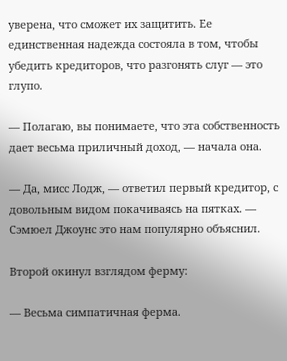уверена, что сможет их защитить. Ее единственная надежда состояла в том, чтобы убедить кредиторов, что разгонять слуг — это глупо.

— Полагаю, вы понимаете, что эта собственность дает весьма приличный доход, — начала она.

— Да, мисс Лодж, — ответил первый кредитор, с довольным видом покачиваясь на пятках. — Сэмюел Джоунс это нам популярно объяснил.

Второй окинул взглядом ферму:

— Весьма симпатичная ферма.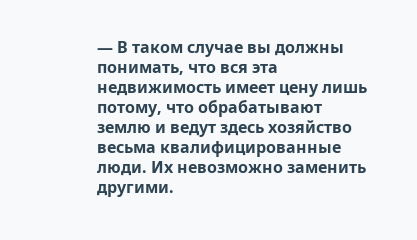— В таком случае вы должны понимать, что вся эта недвижимость имеет цену лишь потому, что обрабатывают землю и ведут здесь хозяйство весьма квалифицированные люди. Их невозможно заменить другими.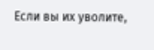Если вы их уволите,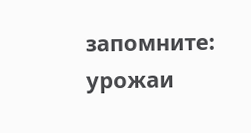запомните: урожаи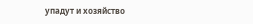упадут и хозяйство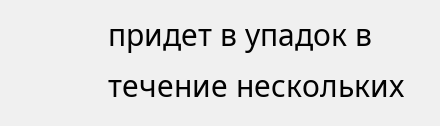придет в упадок в течение нескольких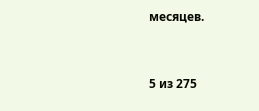месяцев.



5 из 275